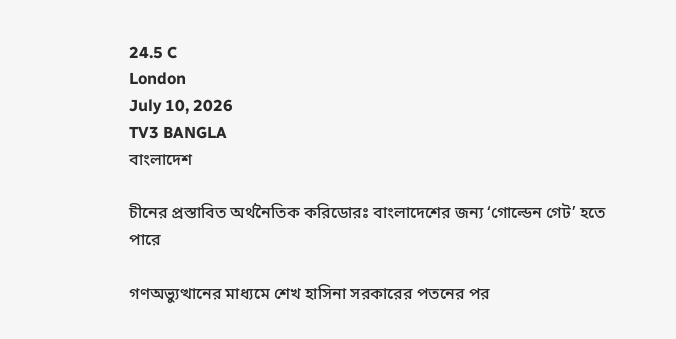24.5 C
London
July 10, 2026
TV3 BANGLA
বাংলাদেশ

চীনের প্রস্তাবিত অর্থনৈতিক করিডোরঃ বাংলাদেশের জন্য ‘গোল্ডেন গেট’ হতে পারে

গণঅভ্যুত্থানের মাধ্যমে শেখ হাসিনা সরকারের পতনের পর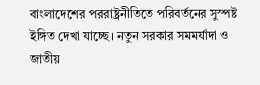বাংলাদেশের পররাষ্ট্রনীতিতে পরিবর্তনের সুস্পষ্ট ইঙ্গিত দেখা যাচ্ছে। নতুন সরকার সমমর্যাদা ও জাতীয়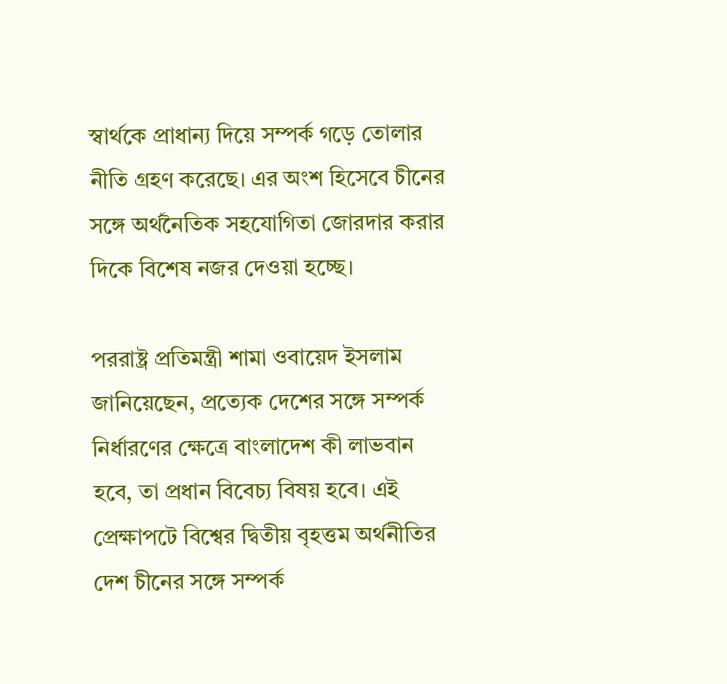স্বার্থকে প্রাধান্য দিয়ে সম্পর্ক গড়ে তোলার নীতি গ্রহণ করেছে। এর অংশ হিসেবে চীনের সঙ্গে অর্থনৈতিক সহযোগিতা জোরদার করার দিকে বিশেষ নজর দেওয়া হচ্ছে।

পররাষ্ট্র প্রতিমন্ত্রী শামা ওবায়েদ ইসলাম জানিয়েছেন, প্রত্যেক দেশের সঙ্গে সম্পর্ক নির্ধারণের ক্ষেত্রে বাংলাদেশ কী লাভবান হবে, তা প্রধান বিবেচ্য বিষয় হবে। এই প্রেক্ষাপটে বিশ্বের দ্বিতীয় বৃহত্তম অর্থনীতির দেশ চীনের সঙ্গে সম্পর্ক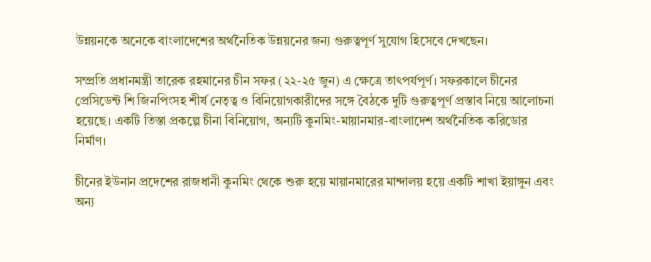উন্নয়নকে অনেকে বাংলাদেশের অর্থনৈতিক উন্নয়নের জন্য গুরুত্বপূর্ণ সুযোগ হিসেবে দেখছেন।

সম্প্রতি প্রধানমন্ত্রী তারেক রহমানের চীন সফর (২২-২৫ জুন) এ ক্ষেত্রে তাৎপর্যপূর্ণ। সফরকালে চীনের প্রেসিডেন্ট শি জিনপিংসহ শীর্ষ নেতৃত্ব ও বিনিয়োগকারীদের সঙ্গে বৈঠকে দুটি গুরুত্বপূর্ণ প্রস্তাব নিয়ে আলোচনা হয়েছে। একটি তিস্তা প্রকল্পে চীনা বিনিয়োগ, অন্যটি কুনমিং-মায়ানমার-বাংলাদেশ অর্থনৈতিক করিডোর নির্মাণ।

চীনের ইউনান প্রদেশের রাজধানী কুনমিং থেকে শুরু হয়ে মায়ানমারের মান্দালয় হয়ে একটি শাখা ইয়াঙ্গুন এবং অন্য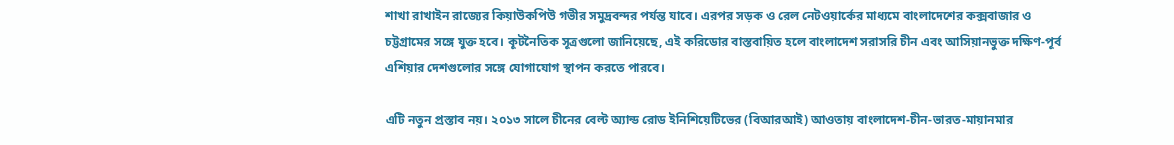শাখা রাখাইন রাজ্যের কিয়াউকপিউ গভীর সমুদ্রবন্দর পর্যন্ত যাবে। এরপর সড়ক ও রেল নেটওয়ার্কের মাধ্যমে বাংলাদেশের কক্সবাজার ও চট্টগ্রামের সঙ্গে যুক্ত হবে। কূটনৈতিক সূত্রগুলো জানিয়েছে, এই করিডোর বাস্তবায়িত হলে বাংলাদেশ সরাসরি চীন এবং আসিয়ানভুক্ত দক্ষিণ-পূর্ব এশিয়ার দেশগুলোর সঙ্গে যোগাযোগ স্থাপন করতে পারবে।

এটি নতুন প্রস্তাব নয়। ২০১৩ সালে চীনের বেল্ট অ্যান্ড রোড ইনিশিয়েটিভের (বিআরআই) আওতায় বাংলাদেশ-চীন-ভারত-মায়ানমার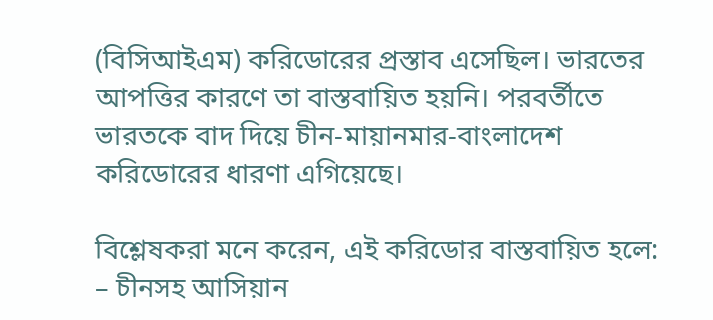(বিসিআইএম) করিডোরের প্রস্তাব এসেছিল। ভারতের আপত্তির কারণে তা বাস্তবায়িত হয়নি। পরবর্তীতে ভারতকে বাদ দিয়ে চীন-মায়ানমার-বাংলাদেশ করিডোরের ধারণা এগিয়েছে।

বিশ্লেষকরা মনে করেন, এই করিডোর বাস্তবায়িত হলে:
– চীনসহ আসিয়ান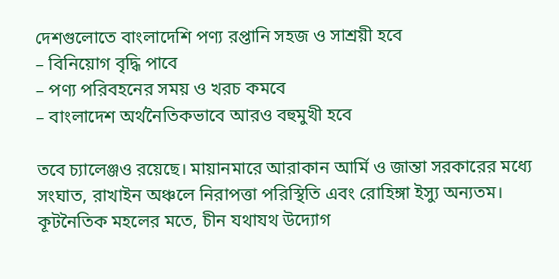দেশগুলোতে বাংলাদেশি পণ্য রপ্তানি সহজ ও সাশ্রয়ী হবে
– বিনিয়োগ বৃদ্ধি পাবে
– পণ্য পরিবহনের সময় ও খরচ কমবে
– বাংলাদেশ অর্থনৈতিকভাবে আরও বহুমুখী হবে

তবে চ্যালেঞ্জও রয়েছে। মায়ানমারে আরাকান আর্মি ও জান্তা সরকারের মধ্যে সংঘাত, রাখাইন অঞ্চলে নিরাপত্তা পরিস্থিতি এবং রোহিঙ্গা ইস্যু অন্যতম। কূটনৈতিক মহলের মতে, চীন যথাযথ উদ্যোগ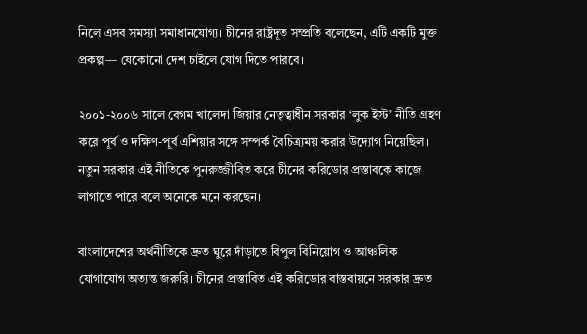নিলে এসব সমস্যা সমাধানযোগ্য। চীনের রাষ্ট্রদূত সম্প্রতি বলেছেন, এটি একটি মুক্ত প্রকল্প— যেকোনো দেশ চাইলে যোগ দিতে পারবে।

২০০১-২০০৬ সালে বেগম খালেদা জিয়ার নেতৃত্বাধীন সরকার ‘লুক ইস্ট’ নীতি গ্রহণ করে পূর্ব ও দক্ষিণ-পূর্ব এশিয়ার সঙ্গে সম্পর্ক বৈচিত্র্যময় করার উদ্যোগ নিয়েছিল। নতুন সরকার এই নীতিকে পুনরুজ্জীবিত করে চীনের করিডোর প্রস্তাবকে কাজে লাগাতে পারে বলে অনেকে মনে করছেন।

বাংলাদেশের অর্থনীতিকে দ্রুত ঘুরে দাঁড়াতে বিপুল বিনিয়োগ ও আঞ্চলিক যোগাযোগ অত্যন্ত জরুরি। চীনের প্রস্তাবিত এই করিডোর বাস্তবায়নে সরকার দ্রুত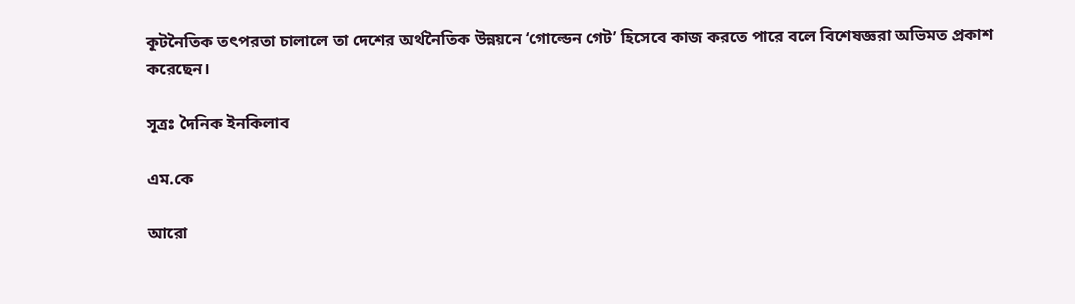কূটনৈতিক তৎপরতা চালালে তা দেশের অর্থনৈতিক উন্নয়নে ‘গোল্ডেন গেট’ হিসেবে কাজ করতে পারে বলে বিশেষজ্ঞরা অভিমত প্রকাশ করেছেন।

সূত্রঃ দৈনিক ইনকিলাব

এম.কে

আরো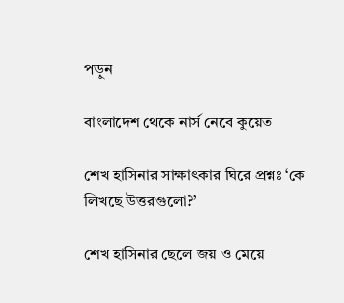পড়ুন

বাংলাদেশ থেকে নার্স নেবে কুয়েত

শেখ হাসিনার সাক্ষাৎকার ঘিরে প্রশ্নঃ ‘কে লিখছে উত্তরগুলো?’

শেখ হা‌সিনার ছেলে জয় ও মেয়ে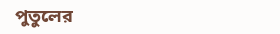পুতুলের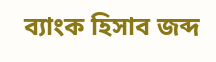ব্যাংক হিসাব জব্দ